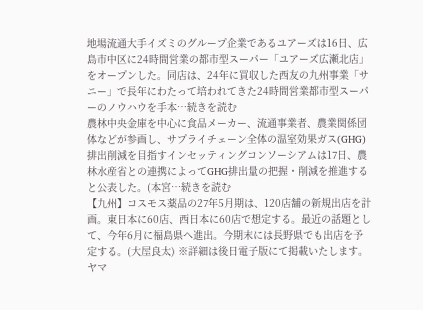地場流通大手イズミのグループ企業であるユアーズは16日、広島市中区に24時間営業の都市型スーパー「ユアーズ広瀬北店」をオープンした。同店は、24年に買収した西友の九州事業「サニー」で長年にわたって培われてきた24時間営業都市型スーパーのノウハウを手本…続きを読む
農林中央金庫を中心に食品メーカー、流通事業者、農業関係団体などが参画し、サプライチェーン全体の温室効果ガス(GHG)排出削減を目指すインセッティングコンソーシアムは17日、農林水産省との連携によってGHG排出量の把握・削減を推進すると公表した。(本宮…続きを読む
【九州】コスモス薬品の27年5月期は、120店舗の新規出店を計画。東日本に60店、西日本に60店で想定する。最近の話題として、今年6月に福島県へ進出。今期末には長野県でも出店を予定する。(大屋良太) ※詳細は後日電子版にて掲載いたします。
ヤマ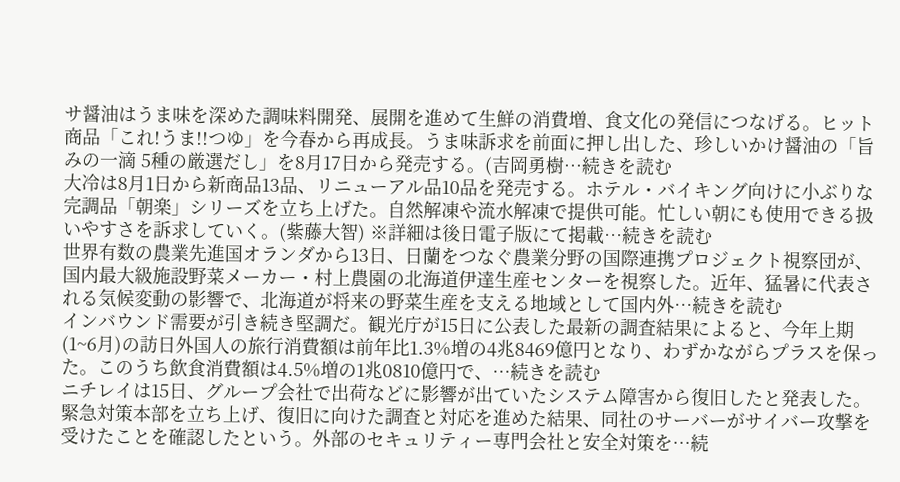サ醤油はうま味を深めた調味料開発、展開を進めて生鮮の消費増、食文化の発信につなげる。ヒット商品「これ!うま!!つゆ」を今春から再成長。うま味訴求を前面に押し出した、珍しいかけ醤油の「旨みの一滴 5種の厳選だし」を8月17日から発売する。(吉岡勇樹…続きを読む
大冷は8月1日から新商品13品、リニューアル品10品を発売する。ホテル・バイキング向けに小ぶりな完調品「朝楽」シリーズを立ち上げた。自然解凍や流水解凍で提供可能。忙しい朝にも使用できる扱いやすさを訴求していく。(紫藤大智) ※詳細は後日電子版にて掲載…続きを読む
世界有数の農業先進国オランダから13日、日蘭をつなぐ農業分野の国際連携プロジェクト視察団が、国内最大級施設野菜メーカー・村上農園の北海道伊達生産センターを視察した。近年、猛暑に代表される気候変動の影響で、北海道が将来の野菜生産を支える地域として国内外…続きを読む
インバウンド需要が引き続き堅調だ。観光庁が15日に公表した最新の調査結果によると、今年上期(1~6月)の訪日外国人の旅行消費額は前年比1.3%増の4兆8469億円となり、わずかながらプラスを保った。このうち飲食消費額は4.5%増の1兆0810億円で、…続きを読む
ニチレイは15日、グループ会社で出荷などに影響が出ていたシステム障害から復旧したと発表した。緊急対策本部を立ち上げ、復旧に向けた調査と対応を進めた結果、同社のサーバーがサイバー攻撃を受けたことを確認したという。外部のセキュリティー専門会社と安全対策を…続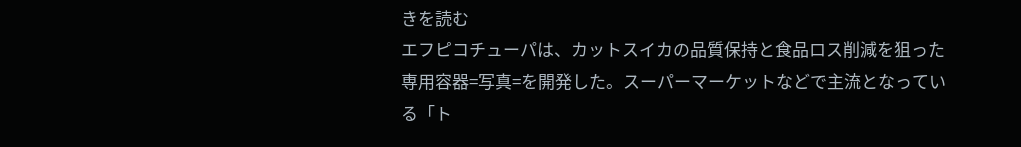きを読む
エフピコチューパは、カットスイカの品質保持と食品ロス削減を狙った専用容器=写真=を開発した。スーパーマーケットなどで主流となっている「ト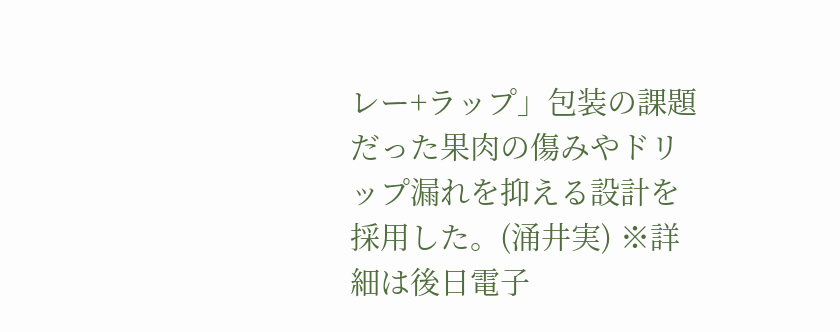レー+ラップ」包装の課題だった果肉の傷みやドリップ漏れを抑える設計を採用した。(涌井実) ※詳細は後日電子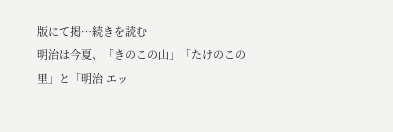版にて掲…続きを読む
明治は今夏、「きのこの山」「たけのこの里」と「明治 エッ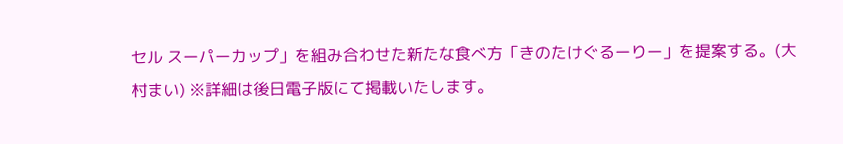セル スーパーカップ」を組み合わせた新たな食べ方「きのたけぐるーりー」を提案する。(大村まい) ※詳細は後日電子版にて掲載いたします。